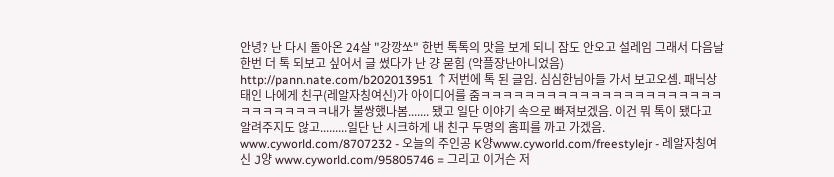안녕? 난 다시 돌아온 24살 "강깡쏘" 한번 톡톡의 맛을 보게 되니 잠도 안오고 설레임 그래서 다음날 한번 더 톡 되보고 싶어서 글 썼다가 난 걍 묻힘 (악플장난아니었음) http://pann.nate.com/b202013951 ↑저번에 톡 된 글임. 심심한님아들 가서 보고오셈. 패닉상태인 나에게 친구(레알자칭여신)가 아이디어를 줌ㅋㅋㅋㅋㅋㅋㅋㅋㅋㅋㅋㅋㅋㅋㅋㅋㅋㅋㅋㅋㅋㅋㅋㅋㅋㅋㅋㅋㅋㅋ내가 불쌍했나봄....... 됐고 일단 이야기 속으로 빠져보겠음. 이건 뭐 톡이 됐다고 알려주지도 않고.........일단 난 시크하게 내 친구 두명의 홈피를 까고 가겠음. www.cyworld.com/8707232 - 오늘의 주인공 K양www.cyworld.com/freestylejr - 레알자칭여신 J양 www.cyworld.com/95805746 = 그리고 이거슨 저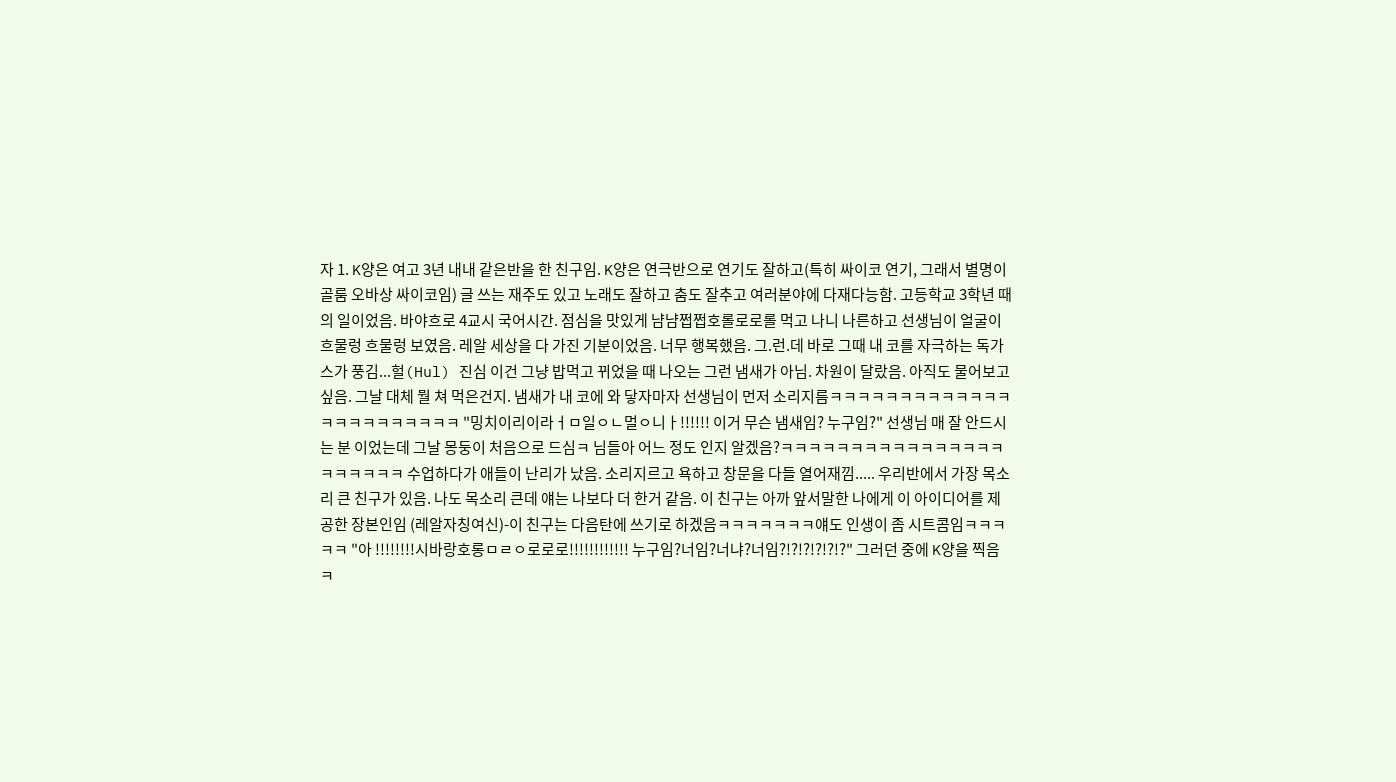자 1. K양은 여고 3년 내내 같은반을 한 친구임. K양은 연극반으로 연기도 잘하고(특히 싸이코 연기, 그래서 별명이 골룸 오바상 싸이코임) 글 쓰는 재주도 있고 노래도 잘하고 춤도 잘추고 여러분야에 다재다능함. 고등학교 3학년 때의 일이었음. 바야흐로 4교시 국어시간. 점심을 맛있게 냠냠쩝쩝호롤로로롤 먹고 나니 나른하고 선생님이 얼굴이 흐물렁 흐물렁 보였음. 레알 세상을 다 가진 기분이었음. 너무 행복했음. 그.런.데 바로 그때 내 코를 자극하는 독가스가 풍김...헐(Hul) 진심 이건 그냥 밥먹고 뀌었을 때 나오는 그런 냄새가 아님. 차원이 달랐음. 아직도 물어보고 싶음. 그날 대체 뭘 쳐 먹은건지. 냄새가 내 코에 와 닿자마자 선생님이 먼저 소리지름ㅋㅋㅋㅋㅋㅋㅋㅋㅋㅋㅋㅋㅋㅋㅋㅋㅋㅋㅋㅋㅋㅋㅋ "밍치이리이라ㅓㅁ일ㅇㄴ멀ㅇ니ㅏ!!!!!! 이거 무슨 냄새임? 누구임?" 선생님 매 잘 안드시는 분 이었는데 그날 몽둥이 처음으로 드심ㅋ 님들아 어느 정도 인지 알겠음?ㅋㅋㅋㅋㅋㅋㅋㅋㅋㅋㅋㅋㅋㅋㅋㅋㅋㅋㅋㅋㅋㅋ 수업하다가 애들이 난리가 났음. 소리지르고 욕하고 창문을 다들 열어재낌..... 우리반에서 가장 목소리 큰 친구가 있음. 나도 목소리 큰데 얘는 나보다 더 한거 같음. 이 친구는 아까 앞서말한 나에게 이 아이디어를 제공한 장본인임 (레알자칭여신)-이 친구는 다음탄에 쓰기로 하겠음ㅋㅋㅋㅋㅋㅋㅋ얘도 인생이 좀 시트콤임ㅋㅋㅋㅋㅋ "아 !!!!!!!!시바랑호롱ㅁㄹㅇ로로로!!!!!!!!!!!! 누구임?너임?너냐?너임?!?!?!?!?!?" 그러던 중에 K양을 찍음ㅋ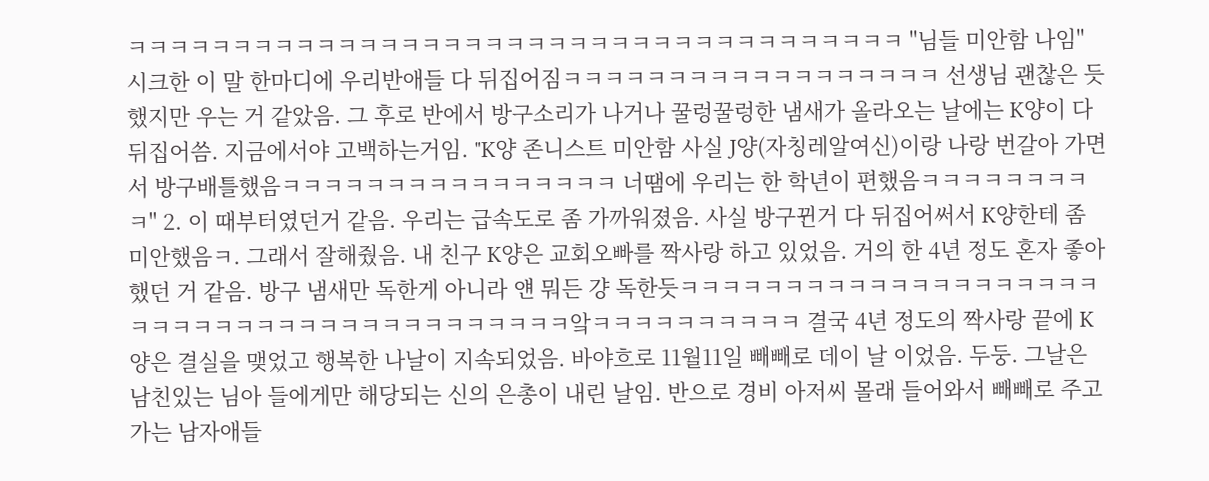ㅋㅋㅋㅋㅋㅋㅋㅋㅋㅋㅋㅋㅋㅋㅋㅋㅋㅋㅋㅋㅋㅋㅋㅋㅋㅋㅋㅋㅋㅋㅋㅋㅋㅋㅋㅋㅋ "님들 미안함 나임" 시크한 이 말 한마디에 우리반애들 다 뒤집어짐ㅋㅋㅋㅋㅋㅋㅋㅋㅋㅋㅋㅋㅋㅋㅋㅋㅋㅋ 선생님 괜찮은 듯 했지만 우는 거 같았음. 그 후로 반에서 방구소리가 나거나 꿀렁꿀렁한 냄새가 올라오는 날에는 K양이 다 뒤집어씀. 지금에서야 고백하는거임. "K양 존니스트 미안함 사실 J양(자칭레알여신)이랑 나랑 번갈아 가면서 방구배틀했음ㅋㅋㅋㅋㅋㅋㅋㅋㅋㅋㅋㅋㅋㅋㅋㅋ 너땜에 우리는 한 학년이 편했음ㅋㅋㅋㅋㅋㅋㅋㅋㅋ" 2. 이 때부터였던거 같음. 우리는 급속도로 좀 가까워졌음. 사실 방구뀐거 다 뒤집어써서 K양한테 좀 미안했음ㅋ. 그래서 잘해줬음. 내 친구 K양은 교회오빠를 짝사랑 하고 있었음. 거의 한 4년 정도 혼자 좋아했던 거 같음. 방구 냄새만 독한게 아니라 얜 뭐든 걍 독한듯ㅋㅋㅋㅋㅋㅋㅋㅋㅋㅋㅋㅋㅋㅋㅋㅋㅋㅋㅋㅋㅋㅋㅋㅋㅋㅋㅋㅋㅋㅋㅋㅋㅋㅋㅋㅋㅋㅋㅋㅋㅋ앜ㅋㅋㅋㅋㅋㅋㅋㅋㅋㅋ 결국 4년 정도의 짝사랑 끝에 K양은 결실을 맺었고 행복한 나날이 지속되었음. 바야흐로 11월11일 빼빼로 데이 날 이었음. 두둥. 그날은 남친있는 님아 들에게만 해당되는 신의 은총이 내린 날임. 반으로 경비 아저씨 몰래 들어와서 빼빼로 주고 가는 남자애들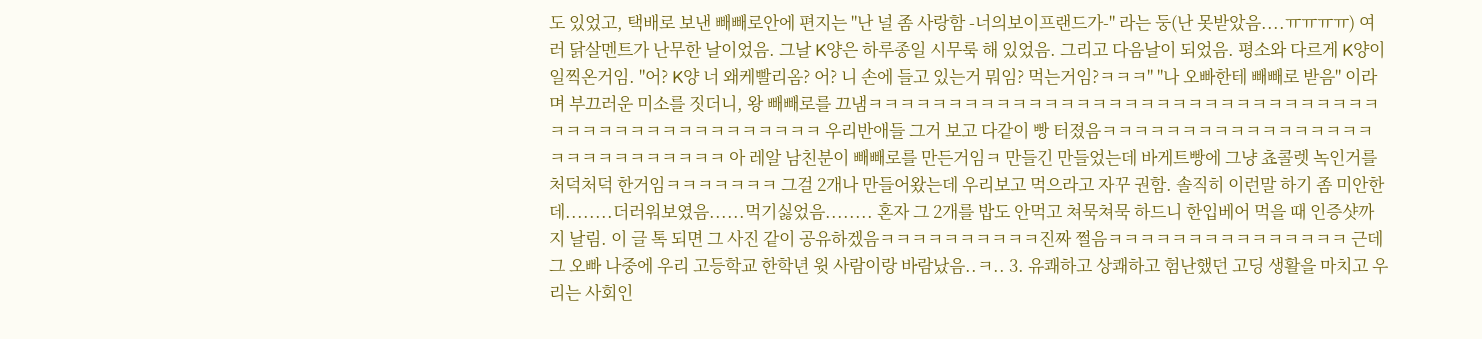도 있었고, 택배로 보낸 빼빼로안에 편지는 "난 널 좀 사랑함 -너의보이프랜드가-" 라는 둥(난 못받았음....ㅠㅠㅠㅠ) 여러 닭살멘트가 난무한 날이었음. 그날 K양은 하루종일 시무룩 해 있었음. 그리고 다음날이 되었음. 평소와 다르게 K양이 일찍온거임. "어? K양 너 왜케빨리옴? 어? 니 손에 들고 있는거 뭐임? 먹는거임?ㅋㅋㅋ" "나 오빠한테 빼빼로 받음" 이라며 부끄러운 미소를 짓더니, 왕 빼빼로를 끄냄ㅋㅋㅋㅋㅋㅋㅋㅋㅋㅋㅋㅋㅋㅋㅋㅋㅋㅋㅋㅋㅋㅋㅋㅋㅋㅋㅋㅋㅋㅋㅋㅋㅋㅋㅋㅋㅋㅋㅋㅋㅋㅋㅋㅋㅋㅋㅋㅋㅋ 우리반애들 그거 보고 다같이 빵 터졌음ㅋㅋㅋㅋㅋㅋㅋㅋㅋㅋㅋㅋㅋㅋㅋㅋㅋㅋㅋㅋㅋㅋㅋㅋㅋㅋㅋㅋ 아 레알 남친분이 빼빼로를 만든거임ㅋ 만들긴 만들었는데 바게트빵에 그냥 쵸콜렛 녹인거를 처덕처덕 한거임ㅋㅋㅋㅋㅋㅋㅋ 그걸 2개나 만들어왔는데 우리보고 먹으라고 자꾸 권함. 솔직히 이런말 하기 좀 미안한데........더러워보였음......먹기싫었음........ 혼자 그 2개를 밥도 안먹고 쳐묵쳐묵 하드니 한입베어 먹을 때 인증샷까지 날림. 이 글 톡 되면 그 사진 같이 공유하겠음ㅋㅋㅋㅋㅋㅋㅋㅋㅋㅋ진짜 쩔음ㅋㅋㅋㅋㅋㅋㅋㅋㅋㅋㅋㅋㅋㅋㅋ 근데 그 오빠 나중에 우리 고등학교 한학년 윗 사람이랑 바람났음..ㅋ.. 3. 유쾌하고 상쾌하고 험난했던 고딩 생활을 마치고 우리는 사회인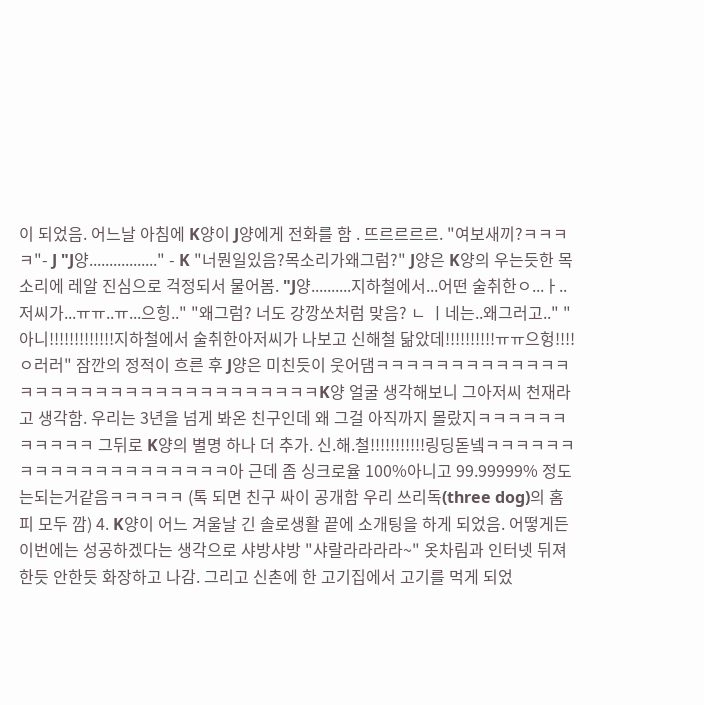이 되었음. 어느날 아침에 K양이 J양에게 전화를 함 . 뜨르르르르. "여보새끼?ㅋㅋㅋㅋ"- J "J양................." - K "너뭔일있음?목소리가왜그럼?" J양은 K양의 우는듯한 목소리에 레알 진심으로 걱정되서 물어봄. "J양..........지하철에서...어떤 술취한ㅇ...ㅏ..저씨가...ㅠㅠ..ㅠ...으힝.." "왜그럼? 너도 강깡쏘처럼 맞음? ㄴ ㅣ네는..왜그러고.." "아니!!!!!!!!!!!!!지하철에서 술취한아저씨가 나보고 신해철 닮았데!!!!!!!!!!ㅠㅠ으헝!!!!ㅇ러러" 잠깐의 정적이 흐른 후 J양은 미친듯이 웃어댐ㅋㅋㅋㅋㅋㅋㅋㅋㅋㅋㅋㅋㅋㅋㅋㅋㅋㅋㅋㅋㅋㅋㅋㅋㅋㅋㅋㅋㅋㅋㅋㅋㅋK양 얼굴 생각해보니 그아저씨 천재라고 생각함. 우리는 3년을 넘게 봐온 친구인데 왜 그걸 아직까지 몰랐지ㅋㅋㅋㅋㅋㅋㅋㅋㅋㅋㅋ 그뒤로 K양의 별명 하나 더 추가. 신.해.철!!!!!!!!!!!링딩돋넼ㅋㅋㅋㅋㅋㅋㅋㅋㅋㅋㅋㅋㅋㅋㅋㅋㅋㅋㅋㅋ아 근데 좀 싱크로율 100%아니고 99.99999% 정도는되는거같음ㅋㅋㅋㅋㅋ (톡 되면 친구 싸이 공개함 우리 쓰리독(three dog)의 홈피 모두 깜) 4. K양이 어느 겨울날 긴 솔로생활 끝에 소개팅을 하게 되었음. 어떻게든 이번에는 성공하겠다는 생각으로 샤방샤방 "샤랄라라라라~" 옷차림과 인터넷 뒤져 한듯 안한듯 화장하고 나감. 그리고 신촌에 한 고기집에서 고기를 먹게 되었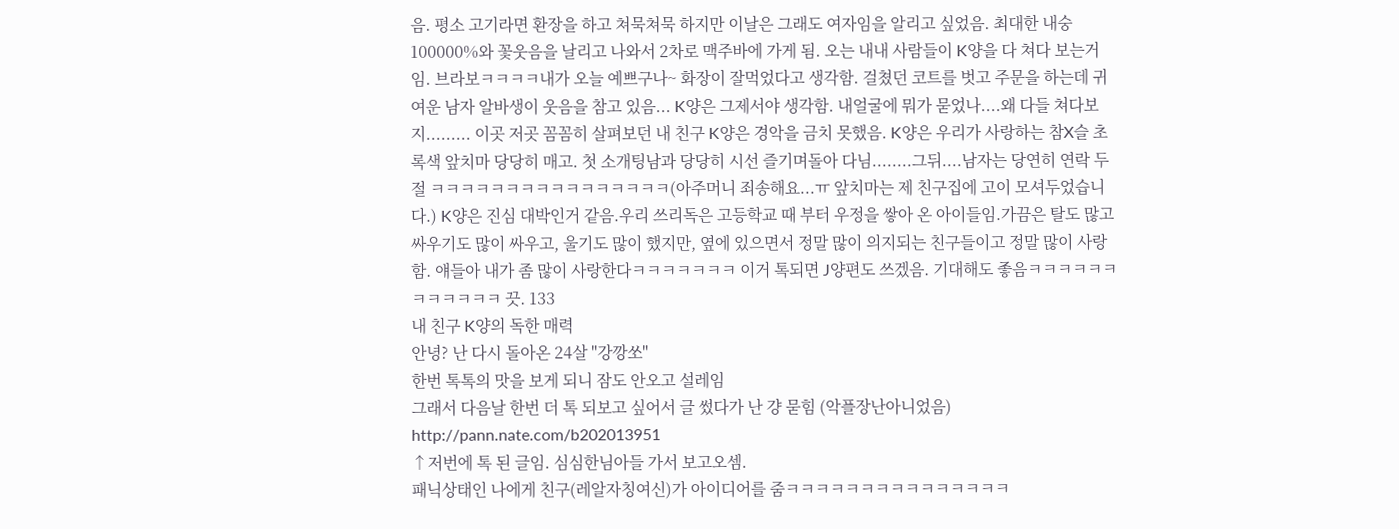음. 평소 고기라면 환장을 하고 쳐묵쳐묵 하지만 이날은 그래도 여자임을 알리고 싶었음. 최대한 내숭 100000%와 꽃웃음을 날리고 나와서 2차로 맥주바에 가게 됨. 오는 내내 사람들이 K양을 다 쳐다 보는거임. 브라보ㅋㅋㅋㅋ내가 오늘 예쁘구나~ 화장이 잘먹었다고 생각함. 걸쳤던 코트를 벗고 주문을 하는데 귀여운 남자 알바생이 웃음을 참고 있음... K양은 그제서야 생각함. 내얼굴에 뭐가 묻었나....왜 다들 쳐다보지......... 이곳 저곳 꼼꼼히 살펴보던 내 친구 K양은 경악을 금치 못했음. K양은 우리가 사랑하는 참X슬 초록색 앞치마 당당히 매고. 첫 소개팅남과 당당히 시선 즐기며돌아 다님........그뒤....남자는 당연히 연락 두절 ㅋㅋㅋㅋㅋㅋㅋㅋㅋㅋㅋㅋㅋㅋㅋㅋ(아주머니 죄송해요...ㅠ 앞치마는 제 친구집에 고이 모셔두었습니다.) K양은 진심 대박인거 같음.우리 쓰리독은 고등학교 때 부터 우정을 쌓아 온 아이들임.가끔은 탈도 많고 싸우기도 많이 싸우고, 울기도 많이 했지만, 옆에 있으면서 정말 많이 의지되는 친구들이고 정말 많이 사랑함. 얘들아 내가 좀 많이 사랑한다ㅋㅋㅋㅋㅋㅋㅋ 이거 톡되면 J양편도 쓰겠음. 기대해도 좋음ㅋㅋㅋㅋㅋㅋㅋㅋㅋㅋㅋㅋ 끗. 133
내 친구 K양의 독한 매력
안녕? 난 다시 돌아온 24살 "강깡쏘"
한번 톡톡의 맛을 보게 되니 잠도 안오고 설레임
그래서 다음날 한번 더 톡 되보고 싶어서 글 썼다가 난 걍 묻힘 (악플장난아니었음)
http://pann.nate.com/b202013951
↑저번에 톡 된 글임. 심심한님아들 가서 보고오셈.
패닉상태인 나에게 친구(레알자칭여신)가 아이디어를 줌ㅋㅋㅋㅋㅋㅋㅋㅋㅋㅋㅋㅋㅋㅋㅋ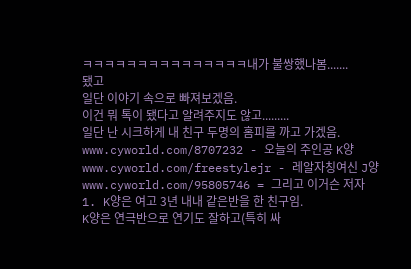ㅋㅋㅋㅋㅋㅋㅋㅋㅋㅋㅋㅋㅋㅋㅋ내가 불쌍했나봄.......
됐고
일단 이야기 속으로 빠져보겠음.
이건 뭐 톡이 됐다고 알려주지도 않고.........
일단 난 시크하게 내 친구 두명의 홈피를 까고 가겠음.
www.cyworld.com/8707232 - 오늘의 주인공 K양
www.cyworld.com/freestylejr - 레알자칭여신 J양
www.cyworld.com/95805746 = 그리고 이거슨 저자
1. K양은 여고 3년 내내 같은반을 한 친구임.
K양은 연극반으로 연기도 잘하고(특히 싸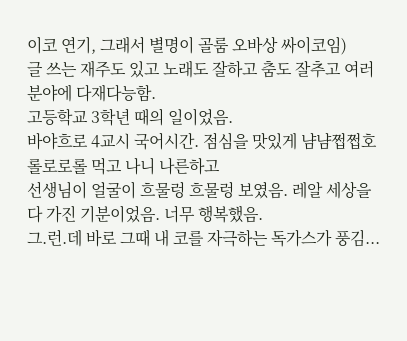이코 연기, 그래서 별명이 골룸 오바상 싸이코임)
글 쓰는 재주도 있고 노래도 잘하고 춤도 잘추고 여러분야에 다재다능함.
고등학교 3학년 때의 일이었음.
바야흐로 4교시 국어시간. 점심을 맛있게 냠냠쩝쩝호롤로로롤 먹고 나니 나른하고
선생님이 얼굴이 흐물렁 흐물렁 보였음. 레알 세상을 다 가진 기분이었음. 너무 행복했음.
그.런.데 바로 그때 내 코를 자극하는 독가스가 풍김...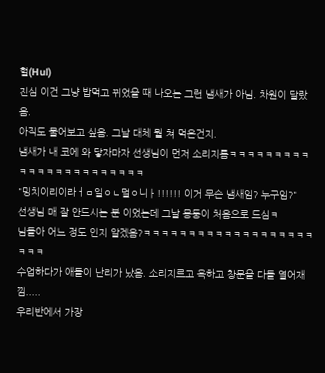헐(Hul)
진심 이건 그냥 밥먹고 뀌었을 때 나오는 그런 냄새가 아님. 차원이 달랐음.
아직도 물어보고 싶음. 그날 대체 뭘 쳐 먹은건지.
냄새가 내 코에 와 닿자마자 선생님이 먼저 소리지름ㅋㅋㅋㅋㅋㅋㅋㅋㅋㅋㅋㅋㅋㅋㅋㅋㅋㅋㅋㅋㅋㅋㅋ
"밍치이리이라ㅓㅁ일ㅇㄴ멀ㅇ니ㅏ!!!!!! 이거 무슨 냄새임? 누구임?"
선생님 매 잘 안드시는 분 이었는데 그날 몽둥이 처음으로 드심ㅋ
님들아 어느 정도 인지 알겠음?ㅋㅋㅋㅋㅋㅋㅋㅋㅋㅋㅋㅋㅋㅋㅋㅋㅋㅋㅋㅋㅋㅋ
수업하다가 애들이 난리가 났음. 소리지르고 욕하고 창문을 다들 열어재낌.....
우리반에서 가장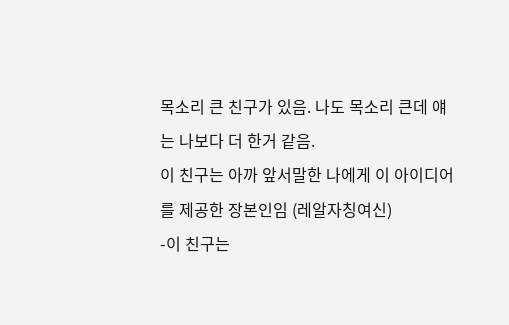목소리 큰 친구가 있음. 나도 목소리 큰데 얘는 나보다 더 한거 같음.
이 친구는 아까 앞서말한 나에게 이 아이디어를 제공한 장본인임 (레알자칭여신)
-이 친구는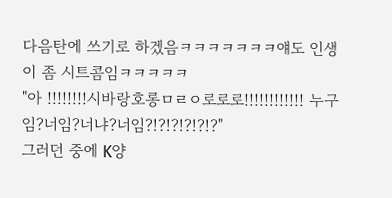다음탄에 쓰기로 하겠음ㅋㅋㅋㅋㅋㅋㅋ얘도 인생이 좀 시트콤임ㅋㅋㅋㅋㅋ
"아 !!!!!!!!시바랑호롱ㅁㄹㅇ로로로!!!!!!!!!!!! 누구임?너임?너냐?너임?!?!?!?!?!?"
그러던 중에 K양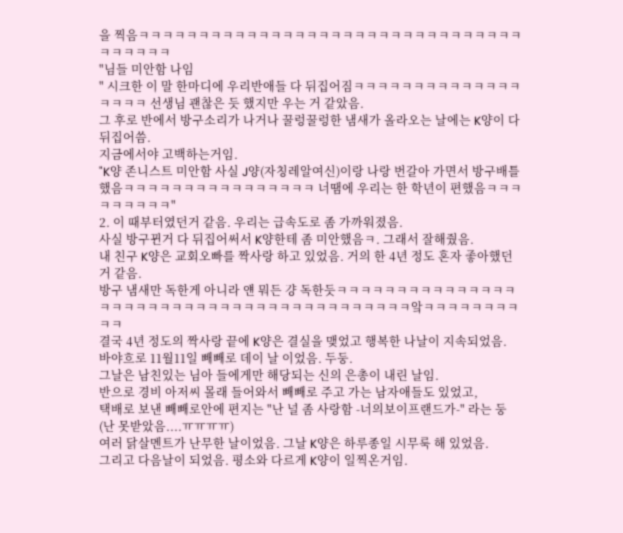을 찍음ㅋㅋㅋㅋㅋㅋㅋㅋㅋㅋㅋㅋㅋㅋㅋㅋㅋㅋㅋㅋㅋㅋㅋㅋㅋㅋㅋㅋㅋㅋㅋㅋㅋㅋㅋㅋㅋㅋ
"님들 미안함 나임
" 시크한 이 말 한마디에 우리반애들 다 뒤집어짐ㅋㅋㅋㅋㅋㅋㅋㅋㅋㅋㅋㅋㅋㅋㅋㅋㅋㅋ 선생님 괜찮은 듯 했지만 우는 거 같았음.
그 후로 반에서 방구소리가 나거나 꿀렁꿀렁한 냄새가 올라오는 날에는 K양이 다 뒤집어씀.
지금에서야 고백하는거임.
"K양 존니스트 미안함 사실 J양(자칭레알여신)이랑 나랑 번갈아 가면서 방구배틀했음ㅋㅋㅋㅋㅋㅋㅋㅋㅋㅋㅋㅋㅋㅋㅋㅋ 너땜에 우리는 한 학년이 편했음ㅋㅋㅋㅋㅋㅋㅋㅋㅋ"
2. 이 때부터였던거 같음. 우리는 급속도로 좀 가까워졌음.
사실 방구뀐거 다 뒤집어써서 K양한테 좀 미안했음ㅋ. 그래서 잘해줬음.
내 친구 K양은 교회오빠를 짝사랑 하고 있었음. 거의 한 4년 정도 혼자 좋아했던 거 같음.
방구 냄새만 독한게 아니라 얜 뭐든 걍 독한듯ㅋㅋㅋㅋㅋㅋㅋㅋㅋㅋㅋㅋㅋㅋㅋㅋㅋㅋㅋㅋㅋㅋㅋㅋㅋㅋㅋㅋㅋㅋㅋㅋㅋㅋㅋㅋㅋㅋㅋㅋㅋ앜ㅋㅋㅋㅋㅋㅋㅋㅋㅋㅋ
결국 4년 정도의 짝사랑 끝에 K양은 결실을 맺었고 행복한 나날이 지속되었음.
바야흐로 11월11일 빼빼로 데이 날 이었음. 두둥.
그날은 남친있는 님아 들에게만 해당되는 신의 은총이 내린 날임.
반으로 경비 아저씨 몰래 들어와서 빼빼로 주고 가는 남자애들도 있었고,
택배로 보낸 빼빼로안에 편지는 "난 널 좀 사랑함 -너의보이프랜드가-" 라는 둥
(난 못받았음....ㅠㅠㅠㅠ)
여러 닭살멘트가 난무한 날이었음. 그날 K양은 하루종일 시무룩 해 있었음.
그리고 다음날이 되었음. 평소와 다르게 K양이 일찍온거임.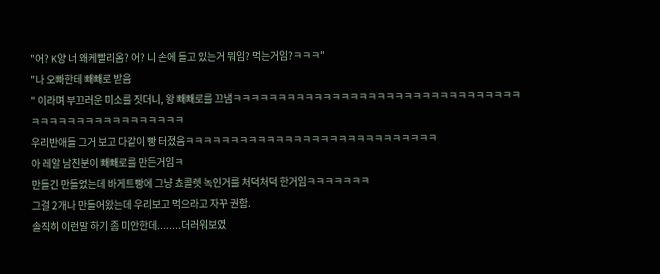"어? K양 너 왜케빨리옴? 어? 니 손에 들고 있는거 뭐임? 먹는거임?ㅋㅋㅋ"
"나 오빠한테 빼빼로 받음
" 이라며 부끄러운 미소를 짓더니, 왕 빼빼로를 끄냄ㅋㅋㅋㅋㅋㅋㅋㅋㅋㅋㅋㅋㅋㅋㅋㅋㅋㅋㅋㅋㅋㅋㅋㅋㅋㅋㅋㅋㅋㅋㅋㅋㅋㅋㅋㅋㅋㅋㅋㅋㅋㅋㅋㅋㅋㅋㅋㅋㅋ
우리반애들 그거 보고 다같이 빵 터졌음ㅋㅋㅋㅋㅋㅋㅋㅋㅋㅋㅋㅋㅋㅋㅋㅋㅋㅋㅋㅋㅋㅋㅋㅋㅋㅋㅋㅋ
아 레알 남친분이 빼빼로를 만든거임ㅋ
만들긴 만들었는데 바게트빵에 그냥 쵸콜렛 녹인거를 처덕처덕 한거임ㅋㅋㅋㅋㅋㅋㅋ
그걸 2개나 만들어왔는데 우리보고 먹으라고 자꾸 권함.
솔직히 이런말 하기 좀 미안한데........더러워보였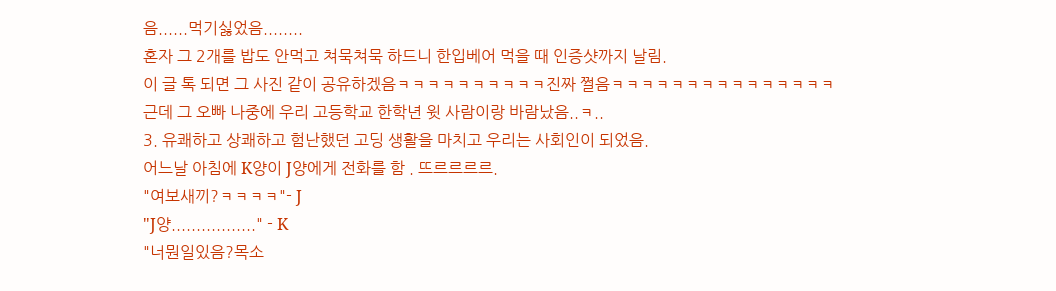음......먹기싫었음........
혼자 그 2개를 밥도 안먹고 쳐묵쳐묵 하드니 한입베어 먹을 때 인증샷까지 날림.
이 글 톡 되면 그 사진 같이 공유하겠음ㅋㅋㅋㅋㅋㅋㅋㅋㅋㅋ진짜 쩔음ㅋㅋㅋㅋㅋㅋㅋㅋㅋㅋㅋㅋㅋㅋㅋ
근데 그 오빠 나중에 우리 고등학교 한학년 윗 사람이랑 바람났음..ㅋ..
3. 유쾌하고 상쾌하고 험난했던 고딩 생활을 마치고 우리는 사회인이 되었음.
어느날 아침에 K양이 J양에게 전화를 함 . 뜨르르르르.
"여보새끼?ㅋㅋㅋㅋ"- J
"J양................." - K
"너뭔일있음?목소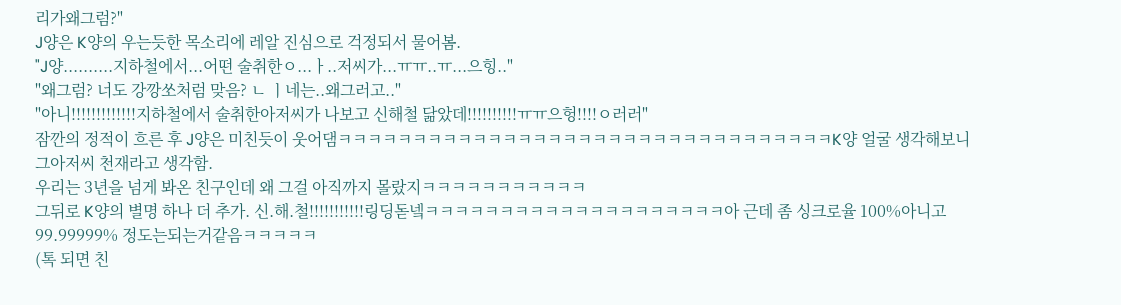리가왜그럼?"
J양은 K양의 우는듯한 목소리에 레알 진심으로 걱정되서 물어봄.
"J양..........지하철에서...어떤 술취한ㅇ...ㅏ..저씨가...ㅠㅠ..ㅠ...으힝.."
"왜그럼? 너도 강깡쏘처럼 맞음? ㄴ ㅣ네는..왜그러고.."
"아니!!!!!!!!!!!!!지하철에서 술취한아저씨가 나보고 신해철 닮았데!!!!!!!!!!ㅠㅠ으헝!!!!ㅇ러러"
잠깐의 정적이 흐른 후 J양은 미친듯이 웃어댐ㅋㅋㅋㅋㅋㅋㅋㅋㅋㅋㅋㅋㅋㅋㅋㅋㅋㅋㅋㅋㅋㅋㅋㅋㅋㅋㅋㅋㅋㅋㅋㅋㅋK양 얼굴 생각해보니 그아저씨 천재라고 생각함.
우리는 3년을 넘게 봐온 친구인데 왜 그걸 아직까지 몰랐지ㅋㅋㅋㅋㅋㅋㅋㅋㅋㅋㅋ
그뒤로 K양의 별명 하나 더 추가. 신.해.철!!!!!!!!!!!링딩돋넼ㅋㅋㅋㅋㅋㅋㅋㅋㅋㅋㅋㅋㅋㅋㅋㅋㅋㅋㅋㅋ아 근데 좀 싱크로율 100%아니고 99.99999% 정도는되는거같음ㅋㅋㅋㅋㅋ
(톡 되면 친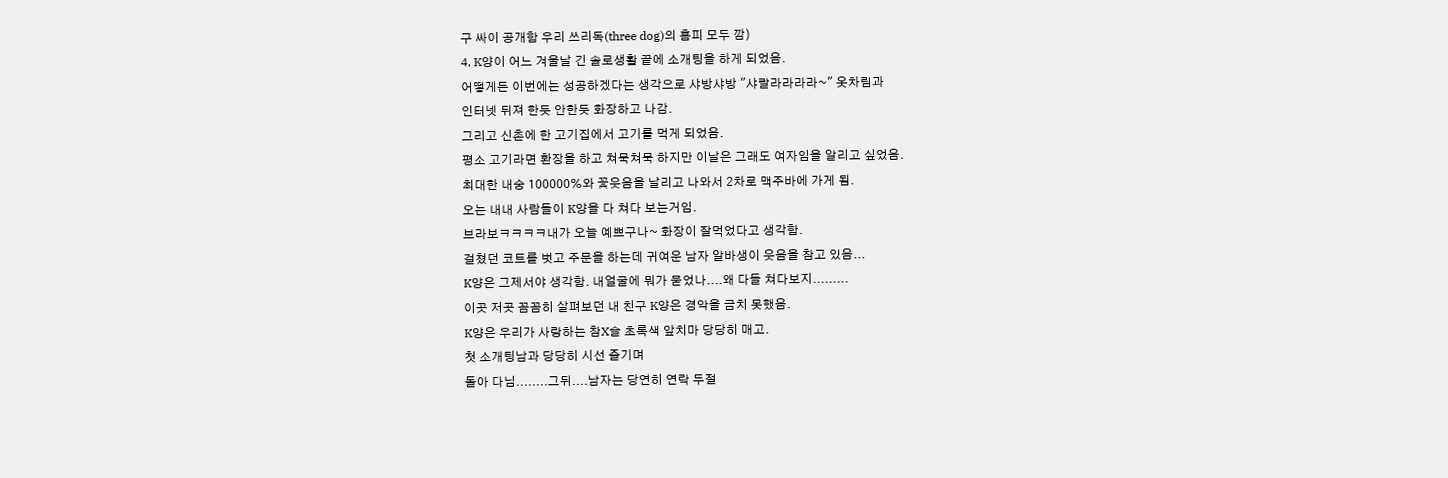구 싸이 공개함 우리 쓰리독(three dog)의 홈피 모두 깜)
4. K양이 어느 겨울날 긴 솔로생활 끝에 소개팅을 하게 되었음.
어떻게든 이번에는 성공하겠다는 생각으로 샤방샤방 "샤랄라라라라~" 옷차림과
인터넷 뒤져 한듯 안한듯 화장하고 나감.
그리고 신촌에 한 고기집에서 고기를 먹게 되었음.
평소 고기라면 환장을 하고 쳐묵쳐묵 하지만 이날은 그래도 여자임을 알리고 싶었음.
최대한 내숭 100000%와 꽃웃음을 날리고 나와서 2차로 맥주바에 가게 됨.
오는 내내 사람들이 K양을 다 쳐다 보는거임.
브라보ㅋㅋㅋㅋ내가 오늘 예쁘구나~ 화장이 잘먹었다고 생각함.
걸쳤던 코트를 벗고 주문을 하는데 귀여운 남자 알바생이 웃음을 참고 있음...
K양은 그제서야 생각함. 내얼굴에 뭐가 묻었나....왜 다들 쳐다보지.........
이곳 저곳 꼼꼼히 살펴보던 내 친구 K양은 경악을 금치 못했음.
K양은 우리가 사랑하는 참X슬 초록색 앞치마 당당히 매고.
첫 소개팅남과 당당히 시선 즐기며
돌아 다님........그뒤....남자는 당연히 연락 두절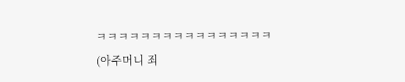ㅋㅋㅋㅋㅋㅋㅋㅋㅋㅋㅋㅋㅋㅋㅋㅋ
(아주머니 죄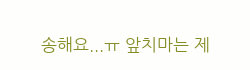송해요...ㅠ 앞치마는 제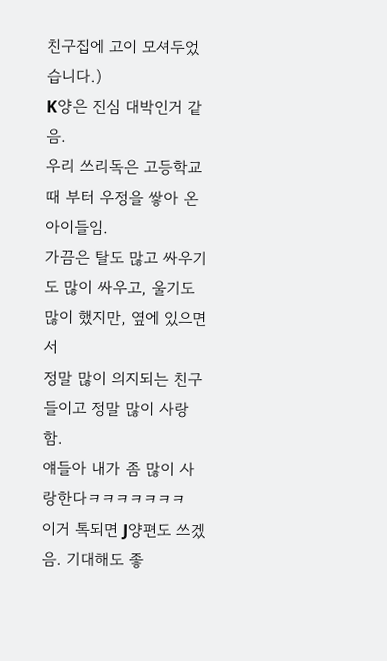친구집에 고이 모셔두었습니다.)
K양은 진심 대박인거 같음.
우리 쓰리독은 고등학교 때 부터 우정을 쌓아 온 아이들임.
가끔은 탈도 많고 싸우기도 많이 싸우고, 울기도 많이 했지만, 옆에 있으면서
정말 많이 의지되는 친구들이고 정말 많이 사랑함.
얘들아 내가 좀 많이 사랑한다ㅋㅋㅋㅋㅋㅋㅋ
이거 톡되면 J양편도 쓰겠음. 기대해도 좋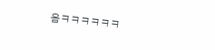음ㅋㅋㅋㅋㅋㅋ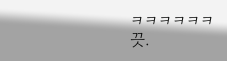ㅋㅋㅋㅋㅋㅋ
끗.